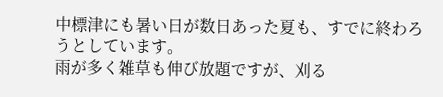中標津にも暑い日が数日あった夏も、すでに終わろうとしています。
雨が多く雑草も伸び放題ですが、刈る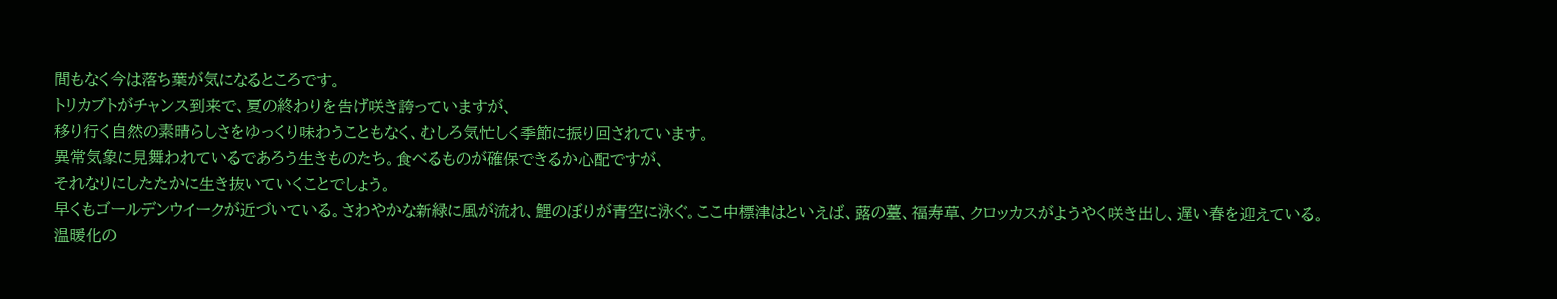間もなく今は落ち葉が気になるところです。
トリカブトがチャンス到来で、夏の終わりを告げ咲き誇っていますが、
移り行く自然の素晴らしさをゆっくり味わうこともなく、むしろ気忙しく季節に振り回されています。
異常気象に見舞われているであろう生きものたち。食べるものが確保できるか心配ですが、
それなりにしたたかに生き抜いていくことでしょう。
早くもゴールデンウイークが近づいている。さわやかな新緑に風が流れ、鯉のぼりが青空に泳ぐ。ここ中標津はといえば、蕗の薹、福寿草、クロッカスがようやく咲き出し、遅い春を迎えている。温暖化の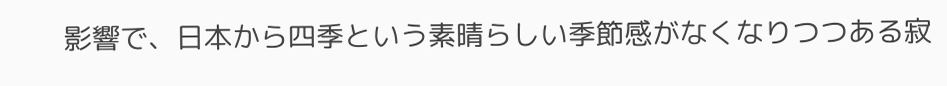影響で、日本から四季という素晴らしい季節感がなくなりつつある寂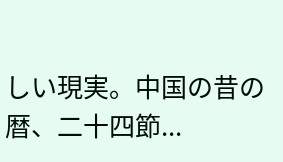しい現実。中国の昔の暦、二十四節...